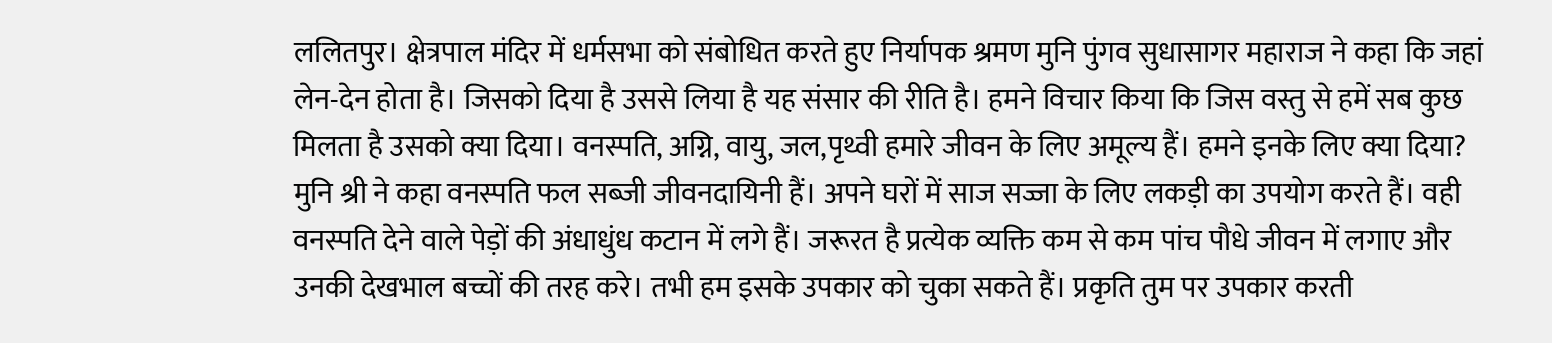ललितपुर। क्षेत्रपाल मंदिर में धर्मसभा को संबोधित करते हुए निर्यापक श्रमण मुनि पुंगव सुधासागर महाराज ने कहा कि जहां लेन-देन होता है। जिसको दिया है उससे लिया है यह संसार की रीति है। हमने विचार किया कि जिस वस्तु से हमें सब कुछ मिलता है उसको क्या दिया। वनस्पति, अग्नि, वायु, जल,पृथ्वी हमारे जीवन के लिए अमूल्य हैं। हमने इनके लिए क्या दिया?
मुनि श्री ने कहा वनस्पति फल सब्जी जीवनदायिनी हैं। अपने घरों में साज सज्जा के लिए लकड़ी का उपयोग करते हैं। वही वनस्पति देने वाले पेड़ों की अंधाधुंध कटान में लगे हैं। जरूरत है प्रत्येक व्यक्ति कम से कम पांच पौधे जीवन में लगाए और उनकी देखभाल बच्चों की तरह करे। तभी हम इसके उपकार को चुका सकते हैं। प्रकृति तुम पर उपकार करती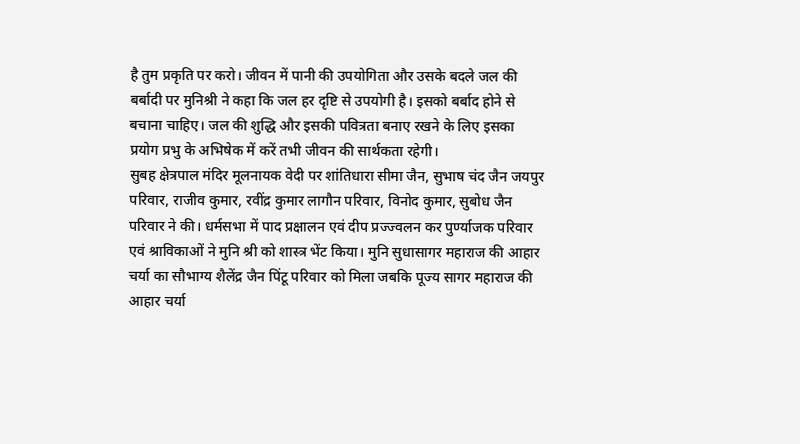है तुम प्रकृति पर करो। जीवन में पानी की उपयोगिता और उसके बदले जल की बर्बादी पर मुनिश्री ने कहा कि जल हर दृष्टि से उपयोगी है। इसको बर्बाद होने से बचाना चाहिए। जल की शुद्धि और इसकी पवित्रता बनाए रखने के लिए इसका प्रयोग प्रभु के अभिषेक में करें तभी जीवन की सार्थकता रहेगी।
सुबह क्षेत्रपाल मंदिर मूलनायक वेदी पर शांतिधारा सीमा जैन, सुभाष चंद जैन जयपुर परिवार, राजीव कुमार, रवींद्र कुमार लागौन परिवार, विनोद कुमार, सुबोध जैन परिवार ने की। धर्मसभा में पाद प्रक्षालन एवं दीप प्रज्ज्वलन कर पुर्ण्याजक परिवार एवं श्राविकाओं ने मुनि श्री को शास्त्र भेंट किया। मुनि सुधासागर महाराज की आहार चर्या का सौभाग्य शैलेंद्र जैन पिंटू परिवार को मिला जबकि पूज्य सागर महाराज की आहार चर्या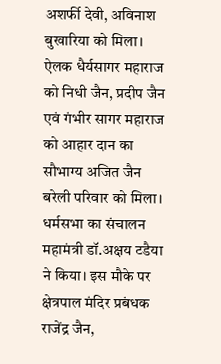अशर्फी देवी, अविनाश बुखारिया को मिला। ऐलक धैर्यसागर महाराज को निधी जैन, प्रदीप जैन एवं गंभीर सागर महाराज को आहार दान का सौभाग्य अजित जैन बरेली परिवार को मिला। धर्मसभा का संचालन महामंत्री डॉ.अक्षय टडैया ने किया। इस मौके पर क्षेत्रपाल मंदिर प्रबंधक राजेंद्र जैन,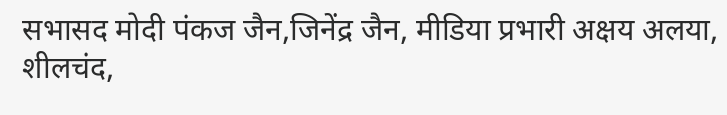सभासद मोदी पंकज जैन,जिनेंद्र जैन, मीडिया प्रभारी अक्षय अलया, शीलचंद,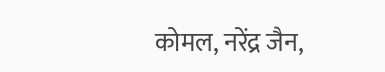कोमल, नरेंद्र जैन,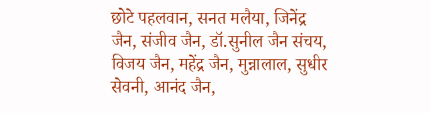छोटे पहलवान, सनत मलैया, जिनेंद्र जैन, संजीव जैन, डॉ.सुनील जैन संचय, विजय जैन, महेंद्र जैन, मुन्नालाल, सुधीर सेवनी, आनंद जैन,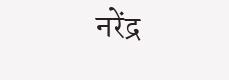नरेंद्र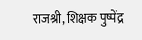राजश्री, शिक्षक पुष्पेंद्र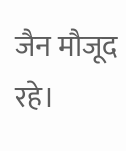जैन मौजूद रहे।